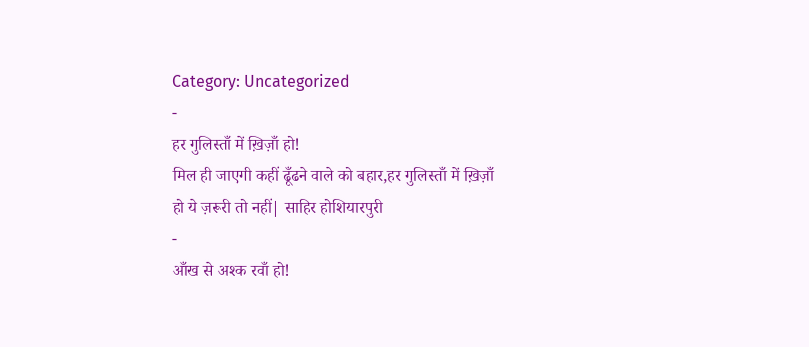Category: Uncategorized
-
हर गुलिस्ताँ में ख़िज़ाँ हो!
मिल ही जाएगी कहीं ढूँढने वाले को बहार,हर गुलिस्ताँ में ख़िज़ाँ हो ये ज़रूरी तो नहीं| साहिर होशियारपुरी
-
आँख से अश्क रवाँ हो!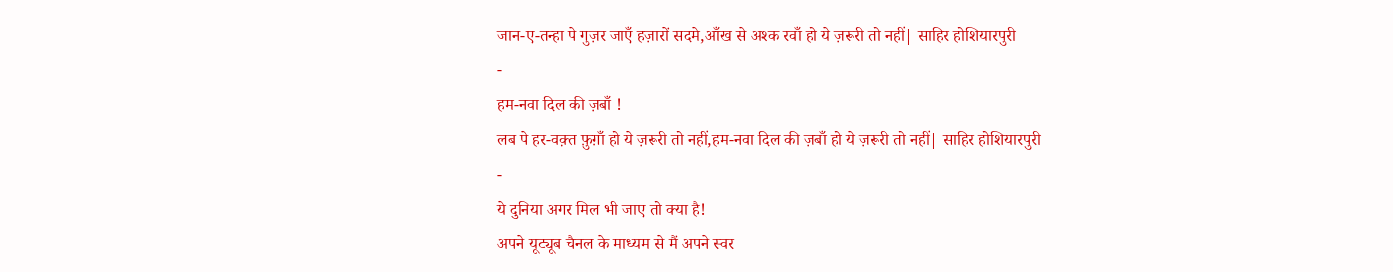जान-ए-तन्हा पे गुज़र जाएँ हज़ारों सदमे,आँख से अश्क रवाँ हो ये ज़रूरी तो नहीं| साहिर होशियारपुरी
-
हम-नवा दिल की ज़बाँ !
लब पे हर-वक़्त फ़ुग़ाँ हो ये ज़रूरी तो नहीं,हम-नवा दिल की ज़बाँ हो ये ज़रूरी तो नहीं| साहिर होशियारपुरी
-
ये दुनिया अगर मिल भी जाए तो क्या है!
अपने यूट्यूब चैनल के माध्यम से मैं अपने स्वर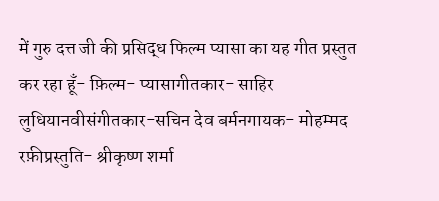में गुरु दत्त जी की प्रसिद्ध फिल्म प्यासा का यह गीत प्रस्तुत कर रहा हूँ- फ़िल्म- प्यासागीतकार- साहिर लुधियानवीसंगीतकार-सचिन देव बर्मनगायक- मोहम्मद रफ़ीप्रस्तुति- श्रीकृष्ण शर्मा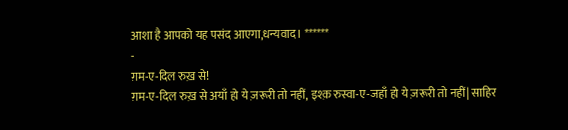आशा है आपको यह पसंद आएगा,धन्यवाद। ******
-
ग़म-ए-दिल रुख़ से!
ग़म-ए-दिल रुख़ से अयाँ हो ये ज़रूरी तो नहीं, इश्क़ रुस्वा-ए-जहाँ हो ये ज़रूरी तो नहीं| साहिर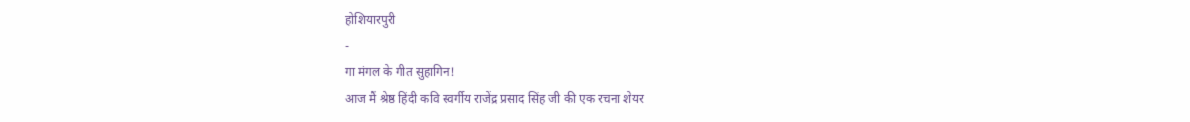होशियारपुरी
-
गा मंगल के गीत सुहागिन!
आज मैं श्रेष्ठ हिंदी कवि स्वर्गीय राजेंद्र प्रसाद सिंह जी की एक रचना शेयर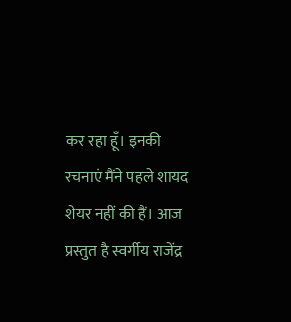कर रहा हूँ। इनकी रचनाएं मैंने पहले शायद शेयर नहीं की हैं। आज प्रस्तुत है स्वर्गीय राजेंद्र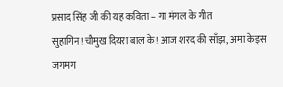प्रसाद सिंह जी की यह कविता – गा मंगल के गीत सुहागिन!चौमुख दियरा बाल के! आज शरद की साँझ, अमा केइस जगमग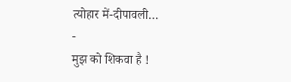त्योहार में-दीपावली…
-
मुझ को शिकवा है !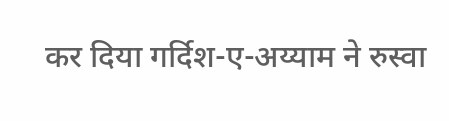कर दिया गर्दिश-ए-अय्याम ने रुस्वा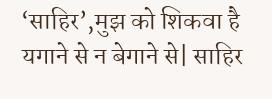‘साहिर’,मुझ को शिकवा है यगाने से न बेगाने से| साहिर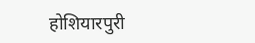होशियारपुरी